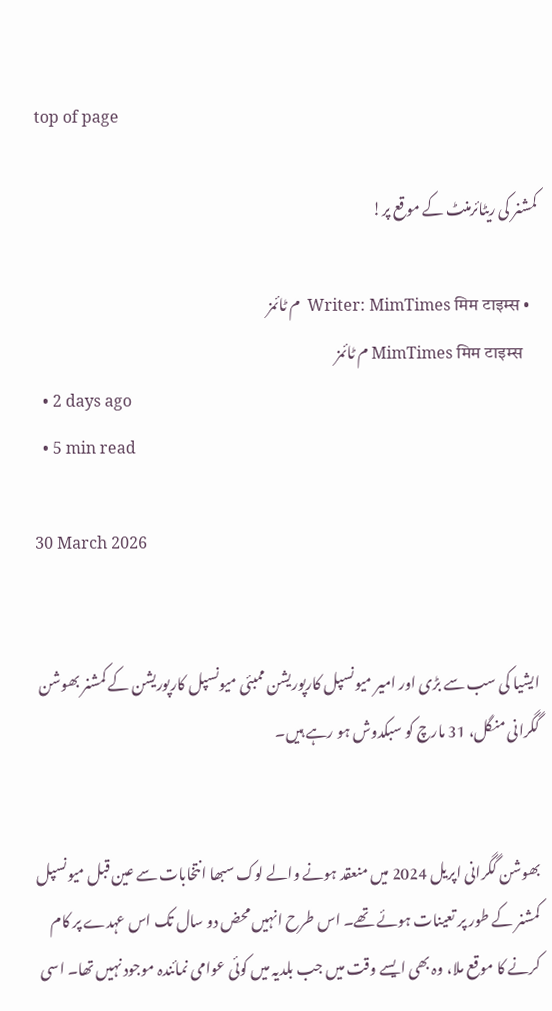top of page

کمشنر کی ریٹائرمنٹ کے موقع پر!

  • Writer: MimTimes मिम टाइम्स  م ٹائمز
    MimTimes मिम टाइम्स م ٹائمز
  • 2 days ago
  • 5 min read

30 March 2026


ایشیا کی سب سے بڑی اور امیر میونسپل کارپوریشن ممبئی میونسپل کارپوریشن کے کمشنر بھوشن گگرانی منگل، 31 مارچ کو سبکدوش ہو رہے ہیں۔


بھوشن گگرانی اپریل 2024 میں منعقد ہونے والے لوک سبھا انتخابات سے عین قبل میونسپل کمشنر کے طور پر تعینات ہوئے تھے۔ اس طرح انہیں محض دو سال تک اس عہدے پر کام کرنے کا موقع ملا، وہ بھی ایسے وقت میں جب بلدیہ میں کوئی عوامی نمائندہ موجود نہیں تھا۔ اسی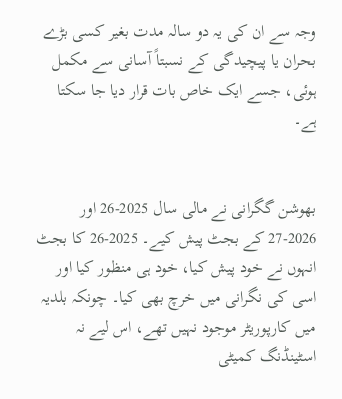وجہ سے ان کی یہ دو سالہ مدت بغیر کسی بڑے بحران یا پیچیدگی کے نسبتاً آسانی سے مکمل ہوئی، جسے ایک خاص بات قرار دیا جا سکتا ہے۔


بھوشن گگرانی نے مالی سال 2025-26 اور 2026-27 کے بجٹ پیش کیے۔ 2025-26 کا بجٹ انہوں نے خود پیش کیا، خود ہی منظور کیا اور اسی کی نگرانی میں خرچ بھی کیا۔ چونکہ بلدیہ میں کارپوریٹر موجود نہیں تھے، اس لیے نہ اسٹینڈنگ کمیٹی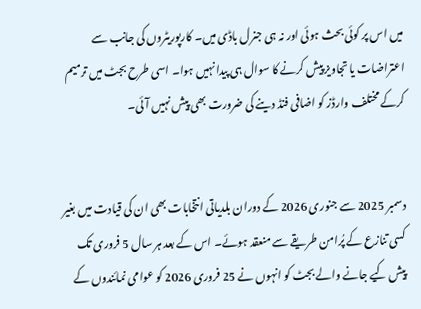میں اس پر کوئی بحث ہوئی اور نہ ہی جنرل باڈی میں۔ کارپوریٹروں کی جانب سے اعتراضات یا تجاویز پیش کرنے کا سوال ہی پیدا نہیں ہوا۔ اسی طرح بجٹ میں ترمیم کرکے مختلف وارڈز کو اضافی فنڈ دینے کی ضرورت بھی پیش نہیں آئی۔


دسمبر 2025 سے جنوری 2026 کے دوران بلدیاتی انتخابات بھی ان کی قیادت میں بغیر کسی تنازع کے پُرامن طریقے سے منعقد ہوئے۔ اس کے بعد ہر سال 5 فروری تک پیش کیے جانے والے بجٹ کو انہوں نے 25 فروری 2026 کو عوامی نمائندوں کے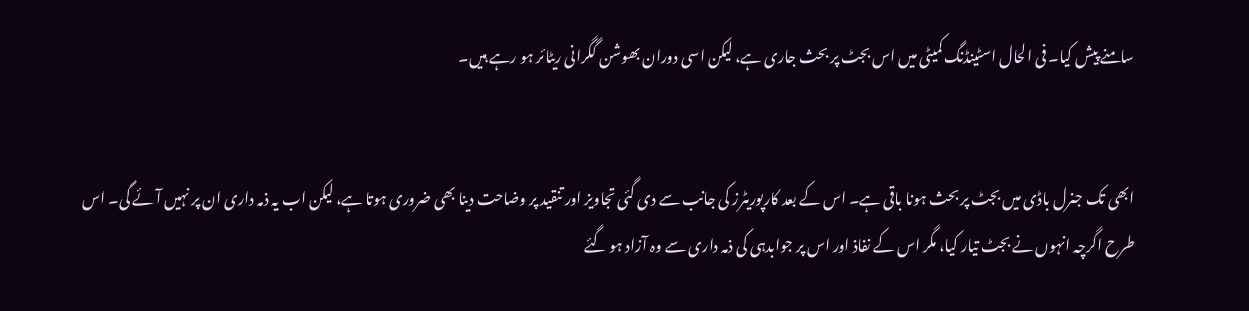سامنے پیش کیا۔ فی الحال اسٹینڈنگ کمیٹی میں اس بجٹ پر بحث جاری ہے، لیکن اسی دوران بھوشن گگرانی ریٹائر ہو رہے ہیں۔


ابھی تک جنرل باڈی میں بجٹ پر بحث ہونا باقی ہے۔ اس کے بعد کارپوریٹرز کی جانب سے دی گئی تجاویز اور تنقید پر وضاحت دینا بھی ضروری ہوتا ہے، لیکن اب یہ ذمہ داری ان پر نہیں آئے گی۔ اس طرح اگرچہ انہوں نے بجٹ تیار کیا، مگر اس کے نفاذ اور اس پر جوابدہی کی ذمہ داری سے وہ آزاد ہو گئے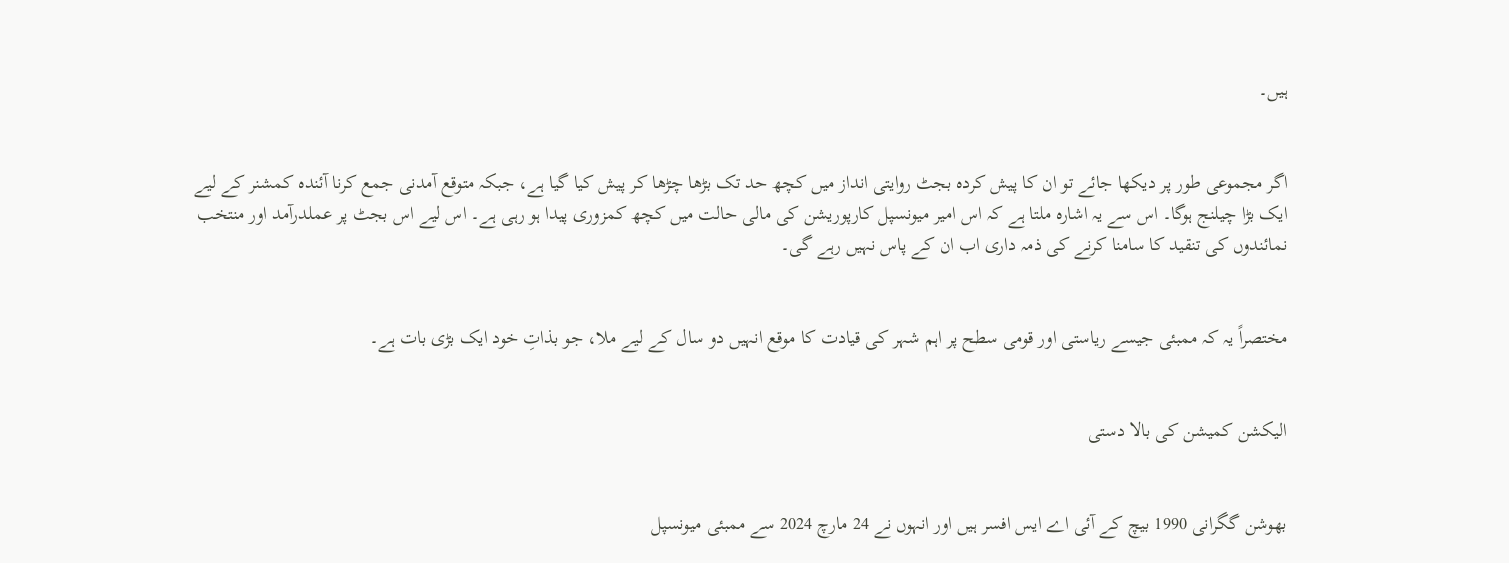ہیں۔


اگر مجموعی طور پر دیکھا جائے تو ان کا پیش کردہ بجٹ روایتی انداز میں کچھ حد تک بڑھا چڑھا کر پیش کیا گیا ہے، جبکہ متوقع آمدنی جمع کرنا آئندہ کمشنر کے لیے ایک بڑا چیلنج ہوگا۔ اس سے یہ اشارہ ملتا ہے کہ اس امیر میونسپل کارپوریشن کی مالی حالت میں کچھ کمزوری پیدا ہو رہی ہے۔ اس لیے اس بجٹ پر عملدرآمد اور منتخب نمائندوں کی تنقید کا سامنا کرنے کی ذمہ داری اب ان کے پاس نہیں رہے گی۔


مختصراً یہ کہ ممبئی جیسے ریاستی اور قومی سطح پر اہم شہر کی قیادت کا موقع انہیں دو سال کے لیے ملا، جو بذاتِ خود ایک بڑی بات ہے۔


الیکشن کمیشن کی بالا دستی


بھوشن گگرانی 1990 بیچ کے آئی اے ایس افسر ہیں اور انہوں نے 24 مارچ 2024 سے ممبئی میونسپل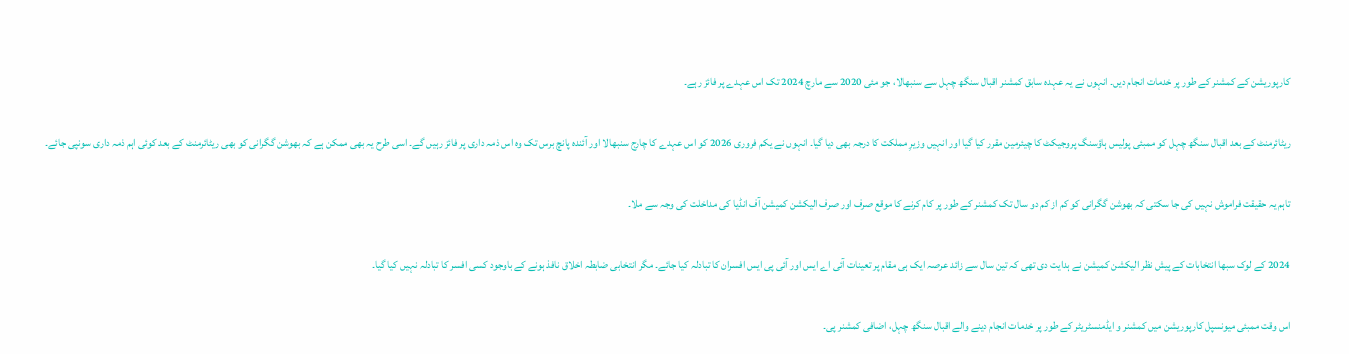کارپوریشن کے کمشنر کے طور پر خدمات انجام دیں۔ انہوں نے یہ عہدہ سابق کمشنر اقبال سنگھ چہل سے سنبھالا، جو مئی 2020 سے مارچ 2024 تک اس عہدے پر فائز رہے۔


ریٹائرمنٹ کے بعد اقبال سنگھ چہل کو ممبئی پولیس ہاؤسنگ پروجیکٹ کا چیئرمین مقرر کیا گیا اور انہیں وزیرِ مملکت کا درجہ بھی دیا گیا۔ انہوں نے یکم فروری 2026 کو اس عہدے کا چارج سنبھالا اور آئندہ پانچ برس تک وہ اس ذمہ داری پر فائز رہیں گے۔ اسی طرح یہ بھی ممکن ہے کہ بھوشن گگرانی کو بھی ریٹائرمنٹ کے بعد کوئی اہم ذمہ داری سونپی جائے۔


تاہم یہ حقیقت فراموش نہیں کی جا سکتی کہ بھوشن گگرانی کو کم از کم دو سال تک کمشنر کے طور پر کام کرنے کا موقع صرف اور صرف الیکشن کمیشن آف انڈیا کی مداخلت کی وجہ سے ملا۔


2024 کے لوک سبھا انتخابات کے پیش نظر الیکشن کمیشن نے ہدایت دی تھی کہ تین سال سے زائد عرصہ ایک ہی مقام پر تعینات آئی اے ایس اور آئی پی ایس افسران کا تبادلہ کیا جائے۔ مگر انتخابی ضابطہ اخلاق نافذ ہونے کے باوجود کسی افسر کا تبادلہ نہیں کیا گیا۔


اس وقت ممبئی میونسپل کارپوریشن میں کمشنر و ایڈمنسٹریٹر کے طور پر خدمات انجام دینے والے اقبال سنگھ چہل، اضافی کمشنر پی۔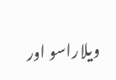ویلاراسو اور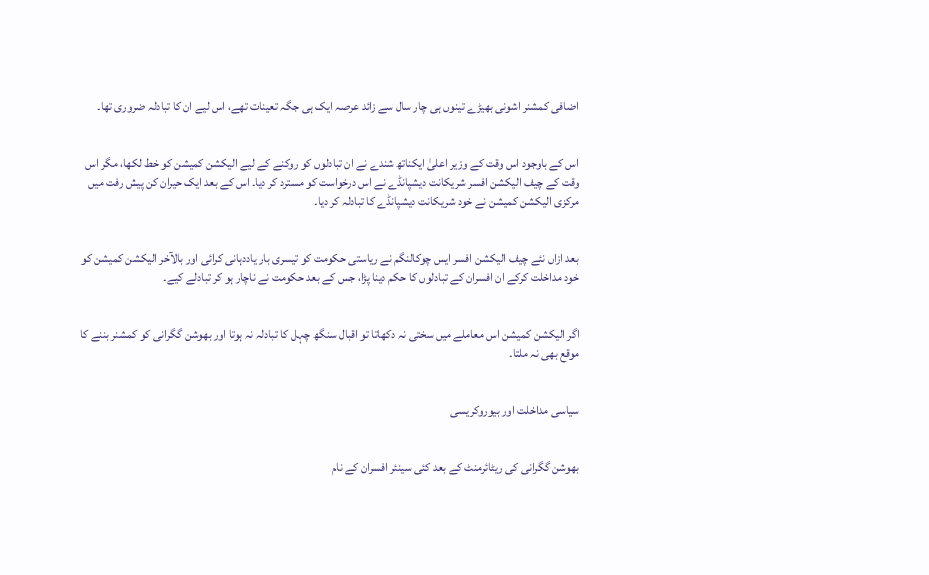اضافی کمشنر اشونی بھیڑے تینوں ہی چار سال سے زائد عرصہ ایک ہی جگہ تعینات تھے، اس لیے ان کا تبادلہ ضروری تھا۔


اس کے باوجود اس وقت کے وزیر اعلیٰ ایکناتھ شندے نے ان تبادلوں کو روکنے کے لیے الیکشن کمیشن کو خط لکھا، مگر اس وقت کے چیف الیکشن افسر شریکانت دیشپانڈے نے اس درخواست کو مسترد کر دیا۔ اس کے بعد ایک حیران کن پیش رفت میں مرکزی الیکشن کمیشن نے خود شریکانت دیشپانڈے کا تبادلہ کر دیا۔


بعد ازاں نئے چیف الیکشن افسر ایس چوکالنگم نے ریاستی حکومت کو تیسری بار یاددہانی کرائی اور بالآخر الیکشن کمیشن کو خود مداخلت کرکے ان افسران کے تبادلوں کا حکم دینا پڑا، جس کے بعد حکومت نے ناچار ہو کر تبادلے کیے۔


اگر الیکشن کمیشن اس معاملے میں سختی نہ دکھاتا تو اقبال سنگھ چہل کا تبادلہ نہ ہوتا اور بھوشن گگرانی کو کمشنر بننے کا موقع بھی نہ ملتا۔


سیاسی مداخلت اور بیوروکریسی


بھوشن گگرانی کی ریٹائرمنٹ کے بعد کئی سینئر افسران کے نام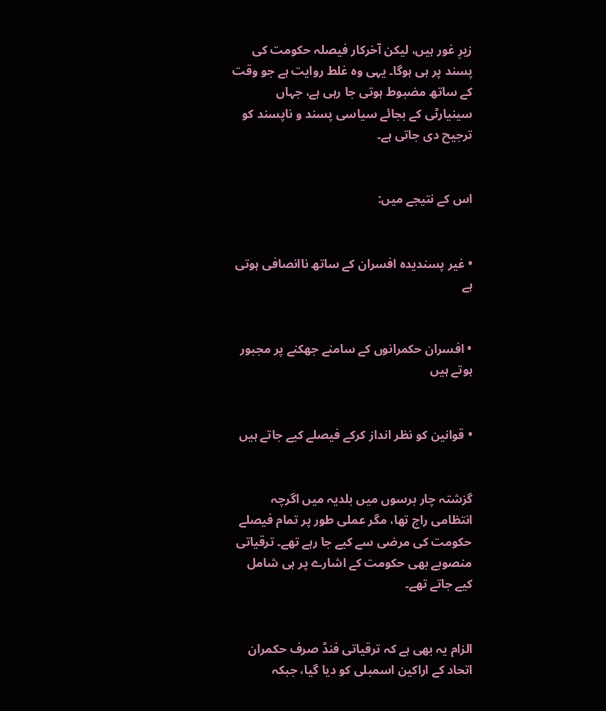زیرِ غور ہیں، لیکن آخرکار فیصلہ حکومت کی پسند پر ہی ہوگا۔ یہی وہ غلط روایت ہے جو وقت کے ساتھ مضبوط ہوتی جا رہی ہے، جہاں سینیارٹی کے بجائے سیاسی پسند و ناپسند کو ترجیح دی جاتی ہے۔


اس کے نتیجے میں:


• غیر پسندیدہ افسران کے ساتھ ناانصافی ہوتی ہے


• افسران حکمرانوں کے سامنے جھکنے پر مجبور ہوتے ہیں


• قوانین کو نظر انداز کرکے فیصلے کیے جاتے ہیں


گزشتہ چار برسوں میں بلدیہ میں اگرچہ انتظامی راج تھا، مگر عملی طور پر تمام فیصلے حکومت کی مرضی سے کیے جا رہے تھے۔ ترقیاتی منصوبے بھی حکومت کے اشارے پر ہی شامل کیے جاتے تھے۔


الزام یہ بھی ہے کہ ترقیاتی فنڈ صرف حکمران اتحاد کے اراکین اسمبلی کو دیا گیا، جبکہ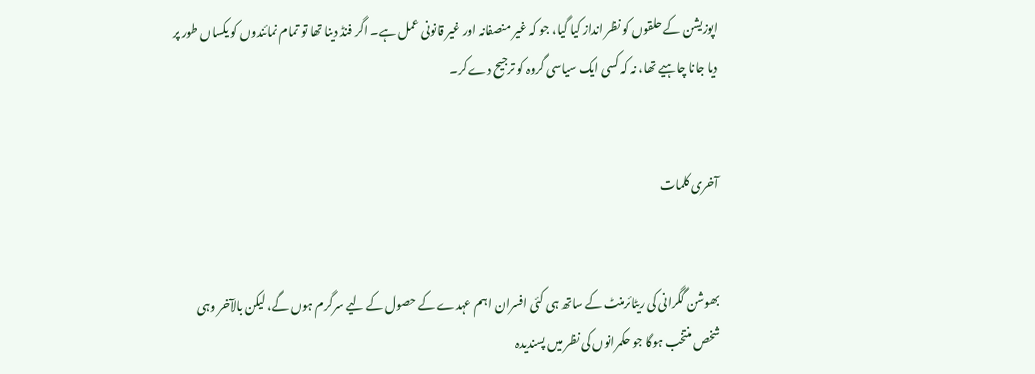اپوزیشن کے حلقوں کو نظر انداز کیا گیا، جو کہ غیر منصفانہ اور غیر قانونی عمل ہے۔ اگر فنڈ دینا تھا تو تمام نمائندوں کو یکساں طور پر دیا جانا چاہیے تھا، نہ کہ کسی ایک سیاسی گروہ کو ترجیح دے کر۔


آخری کلمات


بھوشن گگرانی کی ریٹائرمنٹ کے ساتھ ہی کئی افسران اہم عہدے کے حصول کے لیے سرگرم ہوں گے، لیکن بالآخر وہی شخص منتخب ہوگا جو حکمرانوں کی نظر میں پسندیدہ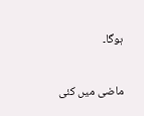ہوگا۔


ماضی میں کئی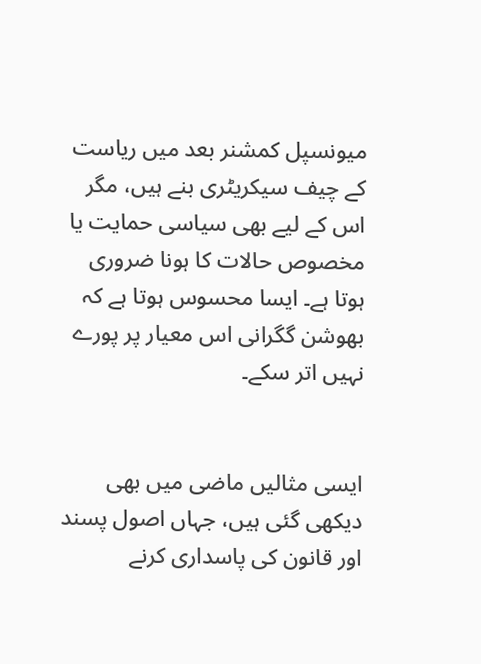میونسپل کمشنر بعد میں ریاست کے چیف سیکریٹری بنے ہیں، مگر اس کے لیے بھی سیاسی حمایت یا مخصوص حالات کا ہونا ضروری ہوتا ہے۔ ایسا محسوس ہوتا ہے کہ بھوشن گگرانی اس معیار پر پورے نہیں اتر سکے۔


ایسی مثالیں ماضی میں بھی دیکھی گئی ہیں، جہاں اصول پسند اور قانون کی پاسداری کرنے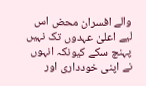والے افسران محض اس لیے اعلیٰ عہدوں تک نہیں پہنچ سکے کیونکہ انہوں نے اپنی خودداری اور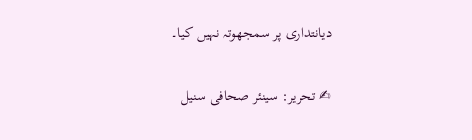دیانتداری پر سمجھوتہ نہیں کیا۔

✍ تحریر: سینئر صحافی سنیل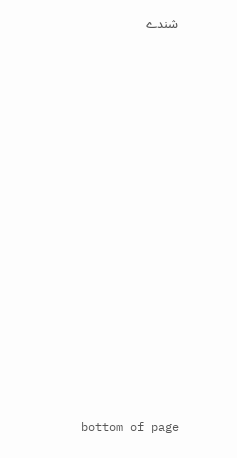شندے




















bottom of page